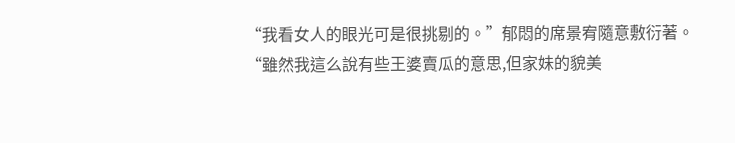“我看女人的眼光可是很挑剔的。”郁悶的席景宥隨意敷衍著。
“雖然我這么說有些王婆賣瓜的意思,但家妹的貌美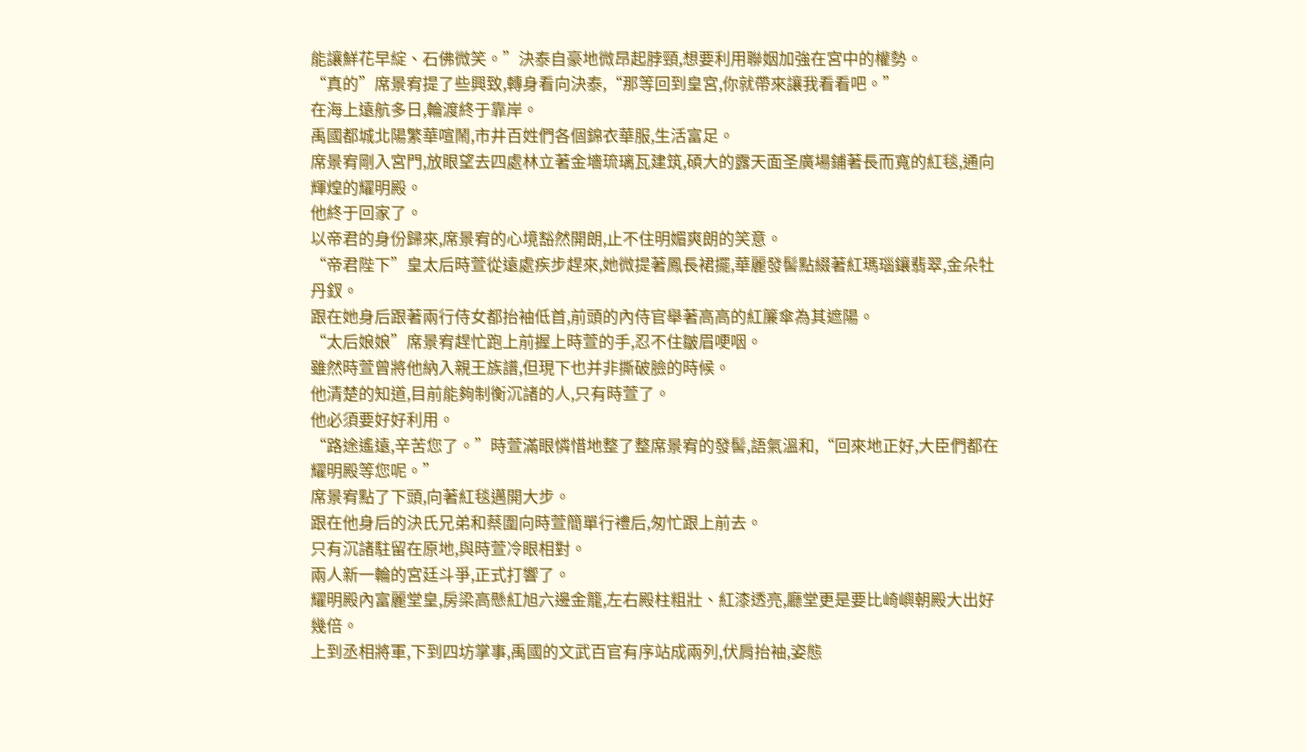能讓鮮花早綻、石佛微笑。”決泰自豪地微昂起脖頸,想要利用聯姻加強在宮中的權勢。
“真的”席景宥提了些興致,轉身看向決泰,“那等回到皇宮,你就帶來讓我看看吧。”
在海上遠航多日,輪渡終于靠岸。
禹國都城北陽繁華喧鬧,市井百姓們各個錦衣華服,生活富足。
席景宥剛入宮門,放眼望去四處林立著金墻琉璃瓦建筑,碩大的露天面圣廣場鋪著長而寬的紅毯,通向輝煌的耀明殿。
他終于回家了。
以帝君的身份歸來,席景宥的心境豁然開朗,止不住明媚爽朗的笑意。
“帝君陛下”皇太后時萱從遠處疾步趕來,她微提著鳳長裙擺,華麗發髻點綴著紅瑪瑙鑲翡翠,金朵牡丹釵。
跟在她身后跟著兩行侍女都抬袖低首,前頭的內侍官舉著高高的紅簾傘為其遮陽。
“太后娘娘”席景宥趕忙跑上前握上時萱的手,忍不住皺眉哽咽。
雖然時萱曾將他納入親王族譜,但現下也并非撕破臉的時候。
他清楚的知道,目前能夠制衡沉諸的人,只有時萱了。
他必須要好好利用。
“路途遙遠,辛苦您了。”時萱滿眼憐惜地整了整席景宥的發髻,語氣溫和,“回來地正好,大臣們都在耀明殿等您呢。”
席景宥點了下頭,向著紅毯邁開大步。
跟在他身后的決氏兄弟和蔡圍向時萱簡單行禮后,匆忙跟上前去。
只有沉諸駐留在原地,與時萱冷眼相對。
兩人新一輪的宮廷斗爭,正式打響了。
耀明殿內富麗堂皇,房梁高懸紅旭六邊金籠,左右殿柱粗壯、紅漆透亮,廳堂更是要比崎嶼朝殿大出好幾倍。
上到丞相將軍,下到四坊掌事,禹國的文武百官有序站成兩列,伏肩抬袖,姿態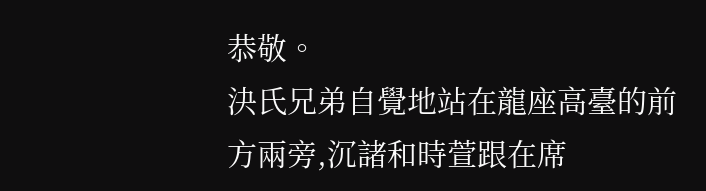恭敬。
決氏兄弟自覺地站在龍座高臺的前方兩旁,沉諸和時萱跟在席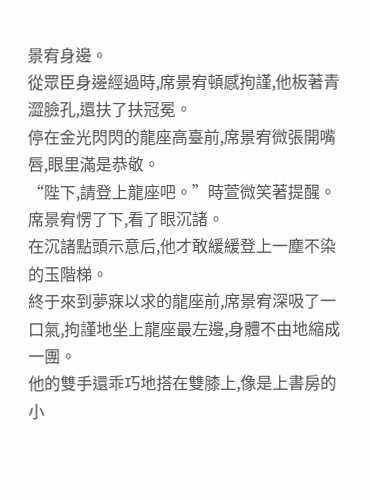景宥身邊。
從眾臣身邊經過時,席景宥頓感拘謹,他板著青澀臉孔,還扶了扶冠冕。
停在金光閃閃的龍座高臺前,席景宥微張開嘴唇,眼里滿是恭敬。
“陛下,請登上龍座吧。”時萱微笑著提醒。
席景宥愣了下,看了眼沉諸。
在沉諸點頭示意后,他才敢緩緩登上一塵不染的玉階梯。
終于來到夢寐以求的龍座前,席景宥深吸了一口氣,拘謹地坐上龍座最左邊,身體不由地縮成一團。
他的雙手還乖巧地搭在雙膝上,像是上書房的小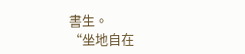書生。
“坐地自在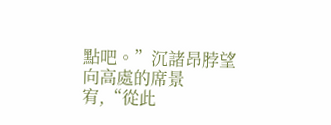點吧。”沉諸昂脖望向高處的席景宥,“從此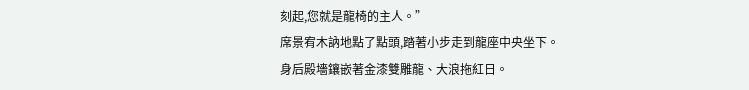刻起,您就是龍椅的主人。”
席景宥木訥地點了點頭,踏著小步走到龍座中央坐下。
身后殿墻鑲嵌著金漆雙雕龍、大浪拖紅日。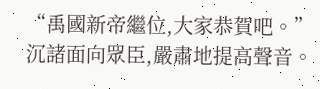“禹國新帝繼位,大家恭賀吧。”沉諸面向眾臣,嚴肅地提高聲音。